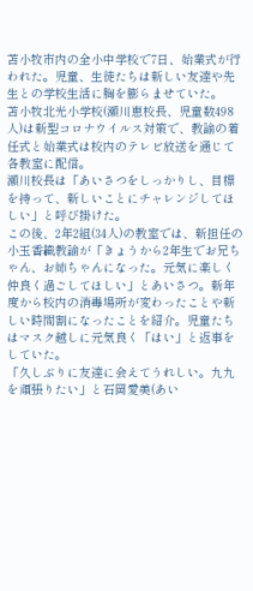苫小牧市内の全小中学校で7日、始業式が行われた。児童、生徒たちは新しい友達や先生との学校生活に胸を膨らませていた。
苫小牧北光小学校(瀬川恵校長、児童数498人)は新型コロナウイルス対策で、教諭の着任式と始業式は校内のテレビ放送を通じて各教室に配信。
瀬川校長は「あいさつをしっかりし、目標を持って、新しいことにチャレンジしてほしい」と呼び掛けた。
この後、2年2組(34人)の教室では、新担任の小玉香織教諭が「きょうから2年生でお兄ちゃん、お姉ちゃんになった。元気に楽しく仲良く過ごしてほしい」とあいさつ。新年度から校内の消毒場所が変わったことや新しい時間割になったことを紹介。児童たちはマスク越しに元気良く「はい」と返事をしていた。
「久しぶりに友達に会えてうれしい。九九を頑張りたい」と石岡愛美(あい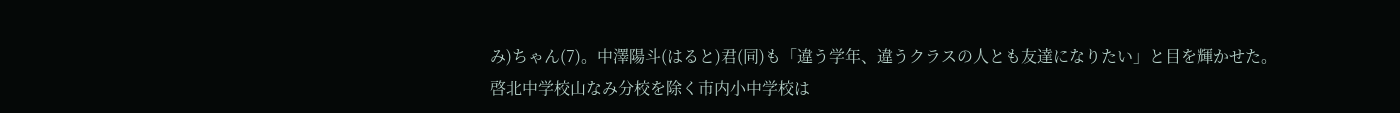み)ちゃん(7)。中澤陽斗(はると)君(同)も「違う学年、違うクラスの人とも友達になりたい」と目を輝かせた。
啓北中学校山なみ分校を除く市内小中学校は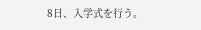8日、入学式を行う。